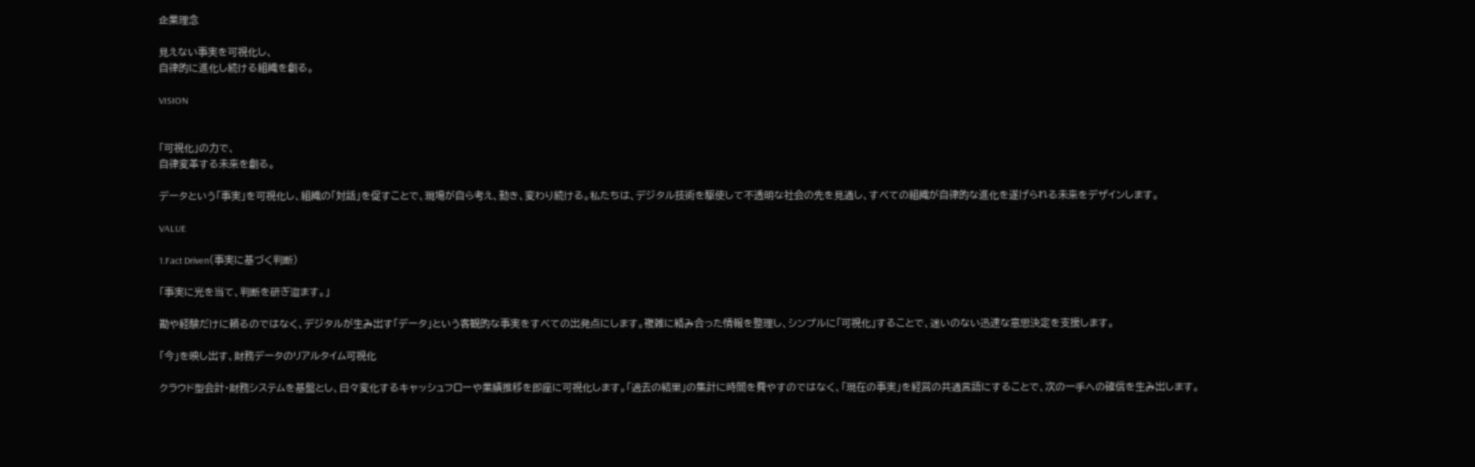企業理念

見えない事実を可視化し、
自律的に進化し続ける組織を創る。

VISION


「可視化」の力で、
自律変革する未来を創る。

データという「事実」を可視化し、組織の「対話」を促すことで、現場が自ら考え、動き、変わり続ける。私たちは、デジタル技術を駆使して不透明な社会の先を見通し、すべての組織が自律的な進化を遂げられる未来をデザインします。

VALUE

1.Fact Driven(事実に基づく判断)

「事実に光を当て、判断を研ぎ澄ます。」

勘や経験だけに頼るのではなく、デジタルが生み出す「データ」という客観的な事実をすべての出発点にします。複雑に絡み合った情報を整理し、シンプルに「可視化」することで、迷いのない迅速な意思決定を支援します。

「今」を映し出す、財務データのリアルタイム可視化

クラウド型会計・財務システムを基盤とし、日々変化するキャッシュフローや業績推移を即座に可視化します。「過去の結果」の集計に時間を費やすのではなく、「現在の事実」を経営の共通言語にすることで、次の一手への確信を生み出します。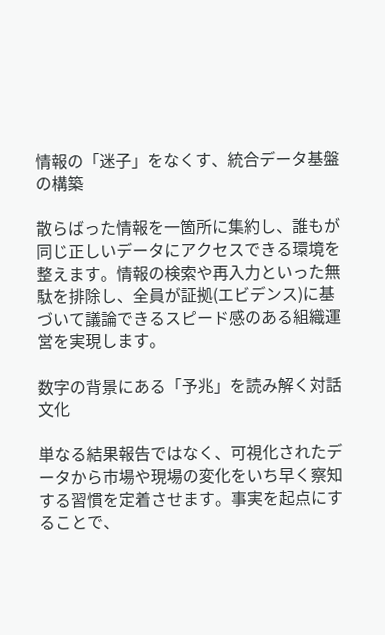情報の「迷子」をなくす、統合データ基盤の構築

散らばった情報を一箇所に集約し、誰もが同じ正しいデータにアクセスできる環境を整えます。情報の検索や再入力といった無駄を排除し、全員が証拠(エビデンス)に基づいて議論できるスピード感のある組織運営を実現します。

数字の背景にある「予兆」を読み解く対話文化

単なる結果報告ではなく、可視化されたデータから市場や現場の変化をいち早く察知する習慣を定着させます。事実を起点にすることで、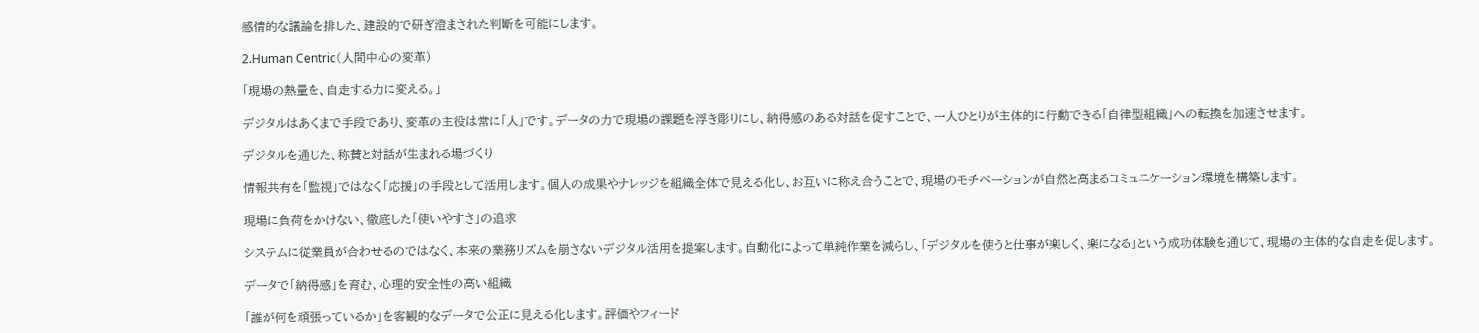感情的な議論を排した、建設的で研ぎ澄まされた判断を可能にします。

2.Human Centric(人間中心の変革)

「現場の熱量を、自走する力に変える。」

デジタルはあくまで手段であり、変革の主役は常に「人」です。データの力で現場の課題を浮き彫りにし、納得感のある対話を促すことで、一人ひとりが主体的に行動できる「自律型組織」への転換を加速させます。

デジタルを通じた、称賛と対話が生まれる場づくり

情報共有を「監視」ではなく「応援」の手段として活用します。個人の成果やナレッジを組織全体で見える化し、お互いに称え合うことで、現場のモチベーションが自然と高まるコミュニケーション環境を構築します。

現場に負荷をかけない、徹底した「使いやすさ」の追求

システムに従業員が合わせるのではなく、本来の業務リズムを崩さないデジタル活用を提案します。自動化によって単純作業を減らし、「デジタルを使うと仕事が楽しく、楽になる」という成功体験を通じて、現場の主体的な自走を促します。

データで「納得感」を育む、心理的安全性の高い組織

「誰が何を頑張っているか」を客観的なデータで公正に見える化します。評価やフィード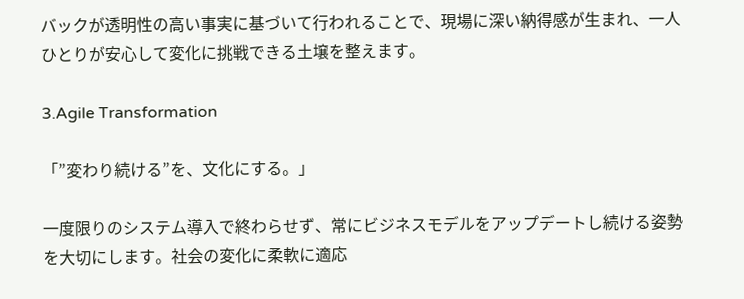バックが透明性の高い事実に基づいて行われることで、現場に深い納得感が生まれ、一人ひとりが安心して変化に挑戦できる土壌を整えます。

3.Agile Transformation

「”変わり続ける”を、文化にする。」

一度限りのシステム導入で終わらせず、常にビジネスモデルをアップデートし続ける姿勢を大切にします。社会の変化に柔軟に適応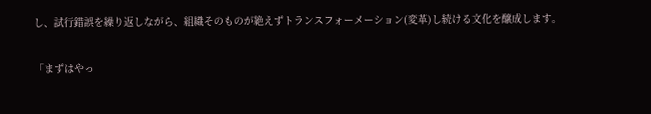し、試行錯誤を繰り返しながら、組織そのものが絶えずトランスフォーメーション(変革)し続ける文化を醸成します。

「まずはやっ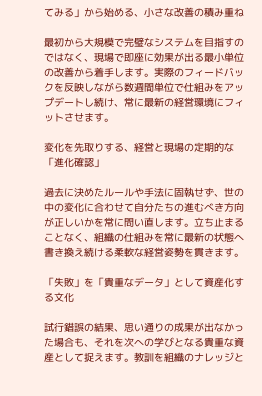てみる」から始める、小さな改善の積み重ね

最初から大規模で完璧なシステムを目指すのではなく、現場で即座に効果が出る最小単位の改善から着手します。実際のフィードバックを反映しながら数週間単位で仕組みをアップデートし続け、常に最新の経営環境にフィットさせます。

変化を先取りする、経営と現場の定期的な「進化確認」

過去に決めたルールや手法に固執せず、世の中の変化に合わせて自分たちの進むべき方向が正しいかを常に問い直します。立ち止まることなく、組織の仕組みを常に最新の状態へ書き換え続ける柔軟な経営姿勢を貫きます。

「失敗」を「貴重なデータ」として資産化する文化

試行錯誤の結果、思い通りの成果が出なかった場合も、それを次への学びとなる貴重な資産として捉えます。教訓を組織のナレッジと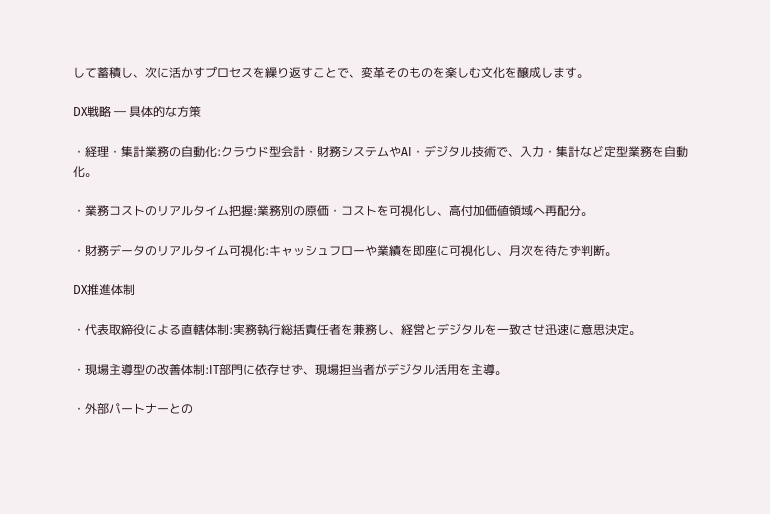して蓄積し、次に活かすプロセスを繰り返すことで、変革そのものを楽しむ文化を醸成します。

DX戦略 ― 具体的な方策

・経理・集計業務の自動化:クラウド型会計・財務システムやAI・デジタル技術で、入力・集計など定型業務を自動化。

・業務コストのリアルタイム把握:業務別の原価・コストを可視化し、高付加価値領域へ再配分。

・財務データのリアルタイム可視化:キャッシュフローや業績を即座に可視化し、月次を待たず判断。

DX推進体制

・代表取締役による直轄体制:実務執行総括責任者を兼務し、経営とデジタルを一致させ迅速に意思決定。

・現場主導型の改善体制:IT部門に依存せず、現場担当者がデジタル活用を主導。

・外部パートナーとの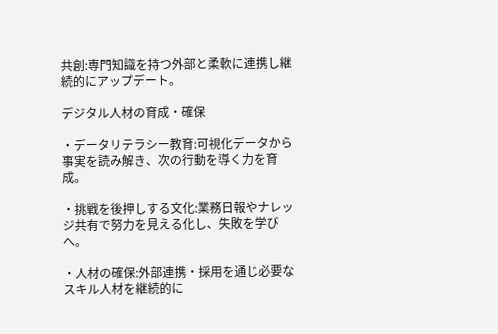共創:専門知識を持つ外部と柔軟に連携し継続的にアップデート。

デジタル人材の育成・確保

・データリテラシー教育:可視化データから事実を読み解き、次の行動を導く力を育成。

・挑戦を後押しする文化:業務日報やナレッジ共有で努力を見える化し、失敗を学びへ。

・人材の確保:外部連携・採用を通じ必要なスキル人材を継続的に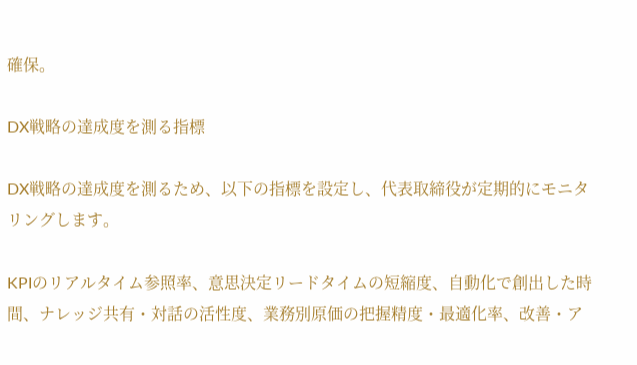確保。

DX戦略の達成度を測る指標

DX戦略の達成度を測るため、以下の指標を設定し、代表取締役が定期的にモニタリングします。

KPIのリアルタイム参照率、意思決定リードタイムの短縮度、自動化で創出した時間、ナレッジ共有・対話の活性度、業務別原価の把握精度・最適化率、改善・ア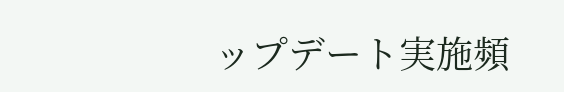ップデート実施頻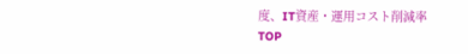度、IT資産・運用コスト削減率
TOP